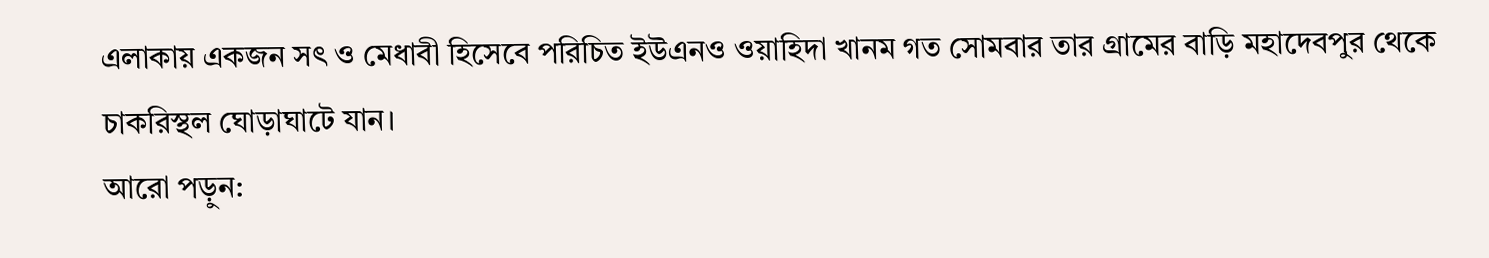এলাকায় একজন সৎ ও মেধাবী হিসেবে পরিচিত ইউএনও ওয়াহিদা খানম গত সোমবার তার গ্রামের বাড়ি মহাদেবপুর থেকে চাকরিস্থল ঘোড়াঘাটে যান।
আরো পড়ুন: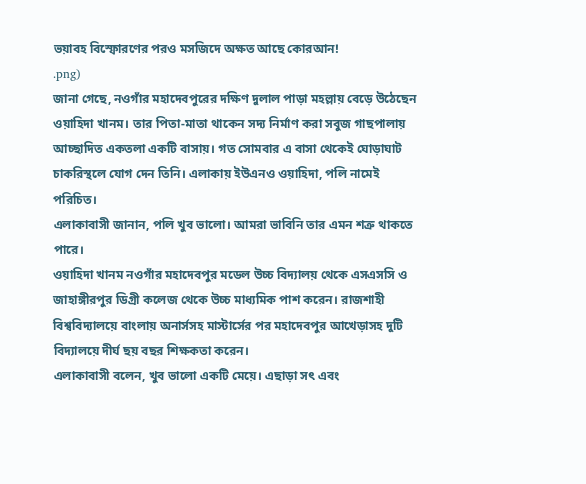ভয়াবহ বিস্ফোরণের পরও মসজিদে অক্ষত আছে কোরআন!
.png)
জানা গেছে, নওগাঁর মহাদেবপুরের দক্ষিণ দুলাল পাড়া মহল্লায় বেড়ে উঠেছেন ওয়াহিদা খানম। তার পিতা-মাতা থাকেন সদ্য নির্মাণ করা সবুজ গাছপালায় আচ্ছাদিত একতলা একটি বাসায়। গত সোমবার এ বাসা থেকেই ঘোড়াঘাট চাকরিস্থলে যোগ দেন তিনি। এলাকায় ইউএনও ওয়াহিদা, পলি নামেই পরিচিত।
এলাকাবাসী জানান, পলি খুব ভালো। আমরা ভাবিনি তার এমন শত্রু থাকতে পারে।
ওয়াহিদা খানম নওগাঁর মহাদেবপুর মডেল উচ্চ বিদ্যালয় থেকে এসএসসি ও জাহাঙ্গীরপুর ডিগ্রী কলেজ থেকে উচ্চ মাধ্যমিক পাশ করেন। রাজশাহী বিশ্ববিদ্যালয়ে বাংলায় অনার্সসহ মাস্টার্সের পর মহাদেবপুর আখেড়াসহ দুটি বিদ্যালয়ে দীর্ঘ ছয় বছর শিক্ষকতা করেন।
এলাকাবাসী বলেন, খুব ভালো একটি মেয়ে। এছাড়া সৎ এবং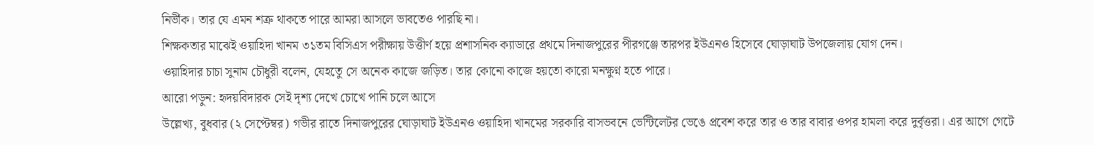নির্ভীক। তার যে এমন শত্রু থাকতে পারে আমরা আসলে ভাবতেও পারছি না।
শিক্ষকতার মাঝেই ওয়াহিদা খানম ৩১তম বিসিএস পরীক্ষায় উত্তীর্ণ হয়ে প্রশাসনিক ক্যাডারে প্রথমে দিনাজপুরের পীরগঞ্জে তারপর ইউএনও হিসেবে ঘোড়াঘাট উপজেলায় যোগ দেন।
ওয়াহিদার চাচা সুনাম চৌধুরী বলেন, যেহতেু সে অনেক কাজে জড়িত। তার কোনো কাজে হয়তো কারো মনক্ষুণ্ন হতে পারে।
আরো পড়ুন: হৃদয়বিদারক সেই দৃশ্য দেখে চোখে পানি চলে আসে
উল্লেখ্য, বুধবার (২ সেপ্টেম্বর) গভীর রাতে দিনাজপুরের ঘোড়াঘাট ইউএনও ওয়াহিদা খানমের সরকারি বাসভবনে ভেন্টিলেটর ভেঙে প্রবেশ করে তার ও তার বাবার ওপর হামলা করে দুর্বৃত্তরা। এর আগে গেটে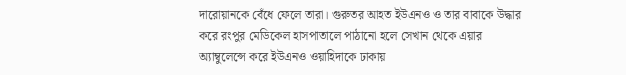দারোয়ানকে বেঁধে ফেলে তারা। গুরুতর আহত ইউএনও ও তার বাবাকে উদ্ধার করে রংপুর মেডিকেল হাসপাতালে পাঠানো হলে সেখান থেকে এয়ার অ্যাম্বুলেন্সে করে ইউএনও ওয়াহিদাকে ঢাকায়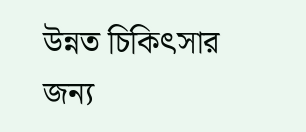উন্নত চিকিৎসার জন্য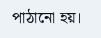পাঠানো হয়।